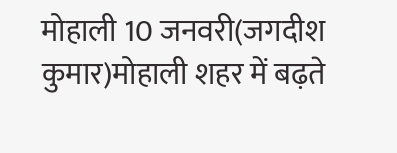मोहाली 10 जनवरी(जगदीश कुमार)मोहाली शहर में बढ़ते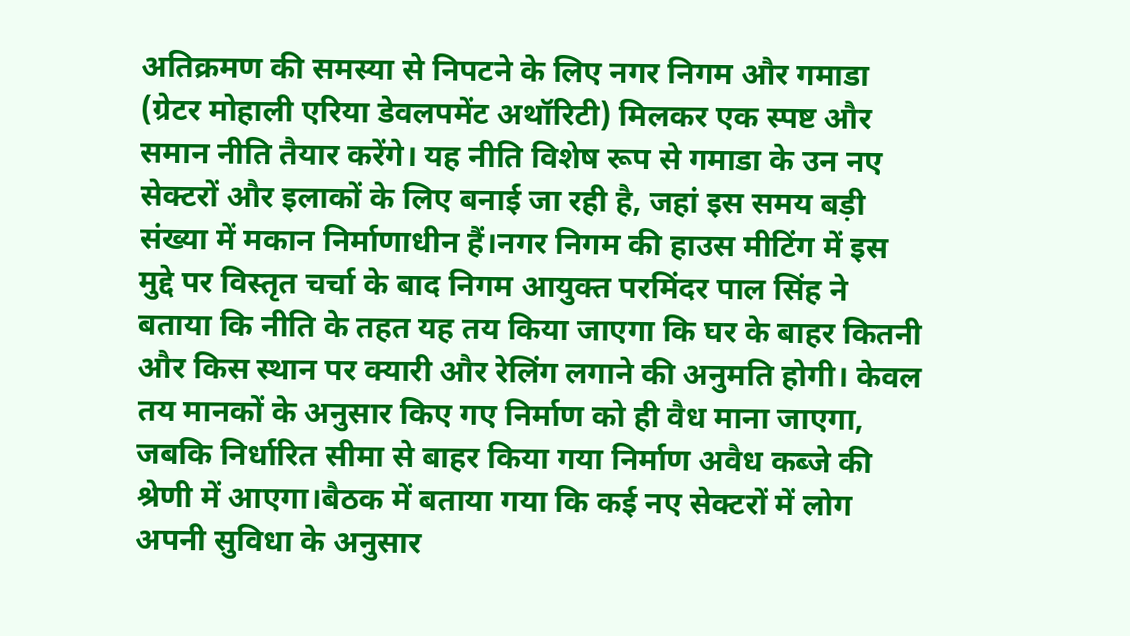अतिक्रमण की समस्या से निपटने के लिए नगर निगम और गमाडा (ग्रेटर मोहाली एरिया डेवलपमेंट अथॉरिटी) मिलकर एक स्पष्ट और समान नीति तैयार करेंगे। यह नीति विशेष रूप से गमाडा के उन नए सेक्टरों और इलाकों के लिए बनाई जा रही है, जहां इस समय बड़ी संख्या में मकान निर्माणाधीन हैं।नगर निगम की हाउस मीटिंग में इस मुद्दे पर विस्तृत चर्चा के बाद निगम आयुक्त परमिंदर पाल सिंह ने बताया कि नीति के तहत यह तय किया जाएगा कि घर के बाहर कितनी और किस स्थान पर क्यारी और रेलिंग लगाने की अनुमति होगी। केवल तय मानकों के अनुसार किए गए निर्माण को ही वैध माना जाएगा, जबकि निर्धारित सीमा से बाहर किया गया निर्माण अवैध कब्जे की श्रेणी में आएगा।बैठक में बताया गया कि कई नए सेक्टरों में लोग अपनी सुविधा के अनुसार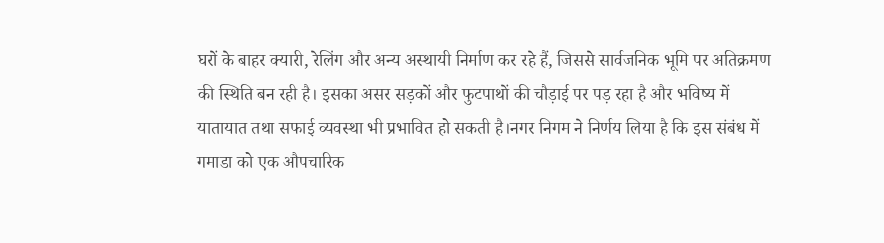घरों के बाहर क्यारी, रेलिंग और अन्य अस्थायी निर्माण कर रहे हैं, जिससे सार्वजनिक भूमि पर अतिक्रमण की स्थिति बन रही है। इसका असर सड़कों और फुटपाथों की चौड़ाई पर पड़ रहा है और भविष्य में यातायात तथा सफाई व्यवस्था भी प्रभावित हो सकती है।नगर निगम ने निर्णय लिया है कि इस संबंध में गमाडा को एक औपचारिक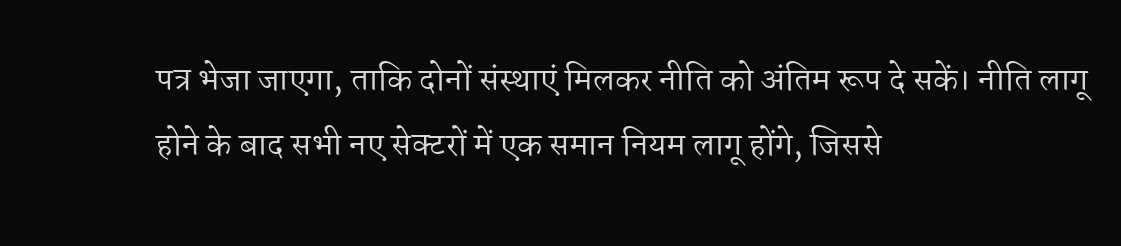पत्र भेजा जाएगा, ताकि दोनों संस्थाएं मिलकर नीति को अंतिम रूप दे सकें। नीति लागू होने के बाद सभी नए सेक्टरों में एक समान नियम लागू होंगे, जिससे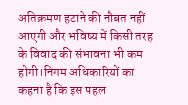अतिक्रमण हटाने की नौबत नहीं आएगी और भविष्य में किसी तरह के विवाद की संभावना भी कम होगी।निगम अधिकारियों का कहना है कि इस पहल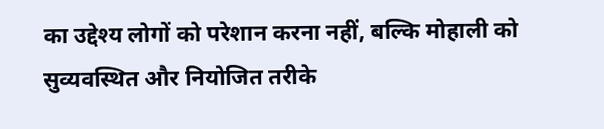का उद्देश्य लोगों को परेशान करना नहीं, बल्कि मोहाली को सुव्यवस्थित और नियोजित तरीके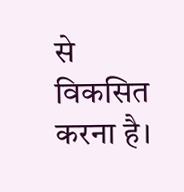से विकसित करना है।